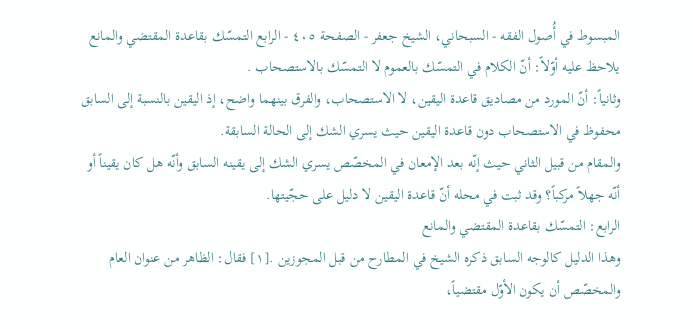المبسوط في أُصول الفقه - السبحاني، الشيخ جعفر - الصفحة ٤٠٥ - الرابع التمسّك بقاعدة المقتضي والمانع
يلاحظ عليه أوّلاً: أنّ الكلام في التمسّك بالعموم لا التمسّك بالاستصحاب .
وثانياً: أنّ المورد من مصاديق قاعدة اليقين، لا الاستصحاب، والفرق بينهما واضح، إذ اليقين بالنسبة إلى السابق محفوظ في الاستصحاب دون قاعدة اليقين حيث يسري الشك إلى الحالة السابقة.
والمقام من قبيل الثاني حيث إنّه بعد الإمعان في المخصّص يسري الشك إلى يقينه السابق وأنّه هل كان يقيناً أو أنّه جهلاً مركباً؟ وقد ثبت في محله أنّ قاعدة اليقين لا دليل على حجّيتها.
الرابع: التمسّك بقاعدة المقتضي والمانع
وهذا الدليل كالوجه السابق ذكره الشيخ في المطارح من قبل المجوزين .[١] فقال: الظاهر من عنوان العام والمخصّص أن يكون الأوّل مقتضياً،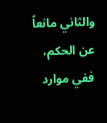والثاني مانعاً عن الحكم، ففي موارد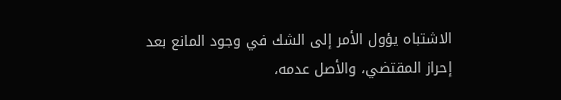الاشتباه يؤول الأمر إلى الشك في وجود المانع بعد إحراز المقتضي، والأصل عدمه،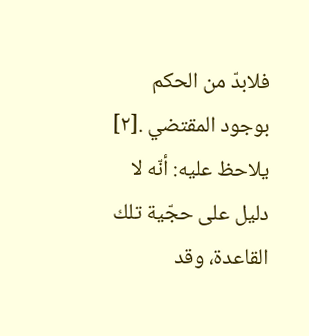فلابدّ من الحكم بوجود المقتضي .[٢]
يلاحظ عليه: أنّه لا دليل على حجّية تلك القاعدة، وقد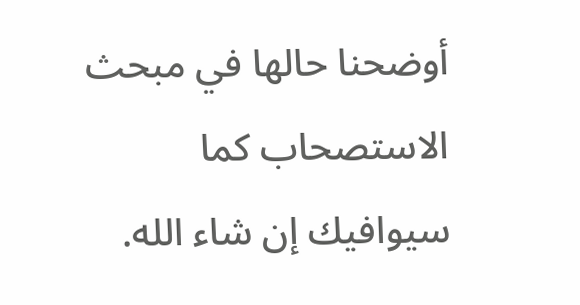أوضحنا حالها في مبحث الاستصحاب كما سيوافيك إن شاء الله.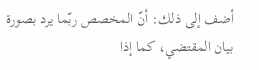أضف إلى ذلك: أنّ المخصص ربّما يرد بصورة بيان المقتضي، كما إذا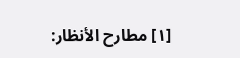[١] مطارح الأنظار: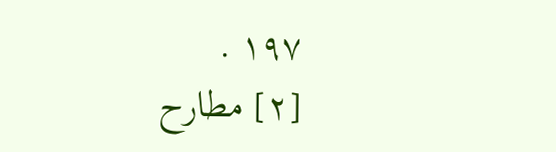١٩٧ .
[٢] مطارح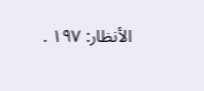الأنظار: ١٩٧ .